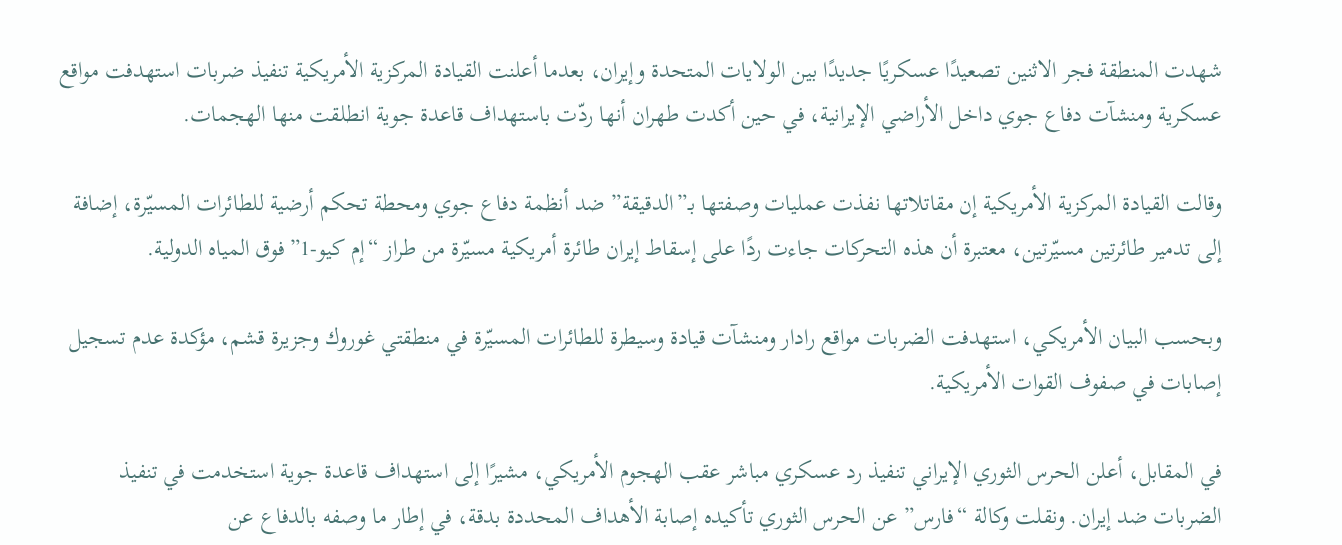شهدت المنطقة فجر الاثنين تصعيدًا عسكريًا جديدًا بين الولايات المتحدة وإيران، بعدما أعلنت القيادة المركزية الأمريكية تنفيذ ضربات استهدفت مواقع عسكرية ومنشآت دفاع جوي داخل الأراضي الإيرانية، في حين أكدت طهران أنها ردّت باستهداف قاعدة جوية انطلقت منها الهجمات.

وقالت القيادة المركزية الأمريكية إن مقاتلاتها نفذت عمليات وصفتها بـ”الدقيقة” ضد أنظمة دفاع جوي ومحطة تحكم أرضية للطائرات المسيّرة، إضافة إلى تدمير طائرتين مسيّرتين، معتبرة أن هذه التحركات جاءت ردًا على إسقاط إيران طائرة أمريكية مسيّرة من طراز “إم كيو-1” فوق المياه الدولية.

وبحسب البيان الأمريكي، استهدفت الضربات مواقع رادار ومنشآت قيادة وسيطرة للطائرات المسيّرة في منطقتي غوروك وجزيرة قشم، مؤكدة عدم تسجيل إصابات في صفوف القوات الأمريكية.

في المقابل، أعلن الحرس الثوري الإيراني تنفيذ رد عسكري مباشر عقب الهجوم الأمريكي، مشيرًا إلى استهداف قاعدة جوية استخدمت في تنفيذ الضربات ضد إيران. ونقلت وكالة “فارس” عن الحرس الثوري تأكيده إصابة الأهداف المحددة بدقة، في إطار ما وصفه بالدفاع عن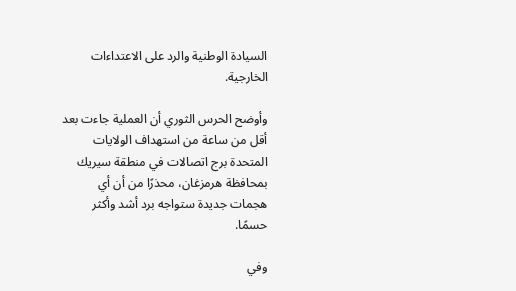السيادة الوطنية والرد على الاعتداءات الخارجية.

وأوضح الحرس الثوري أن العملية جاءت بعد أقل من ساعة من استهداف الولايات المتحدة برج اتصالات في منطقة سيريك بمحافظة هرمزغان، محذرًا من أن أي هجمات جديدة ستواجه برد أشد وأكثر حسمًا.

وفي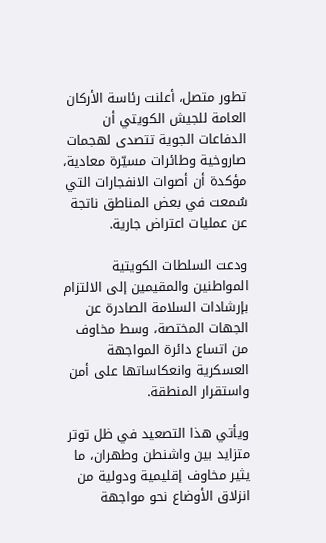تطور متصل، أعلنت رئاسة الأركان العامة للجيش الكويتي أن الدفاعات الجوية تتصدى لهجمات صاروخية وطائرات مسيّرة معادية، مؤكدة أن أصوات الانفجارات التي سُمعت في بعض المناطق ناتجة عن عمليات اعتراض جارية.

ودعت السلطات الكويتية المواطنين والمقيمين إلى الالتزام بإرشادات السلامة الصادرة عن الجهات المختصة، وسط مخاوف من اتساع دائرة المواجهة العسكرية وانعكاساتها على أمن واستقرار المنطقة.

ويأتي هذا التصعيد في ظل توتر متزايد بين واشنطن وطهران، ما يثير مخاوف إقليمية ودولية من انزلاق الأوضاع نحو مواجهة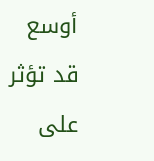أوسع قد تؤثر على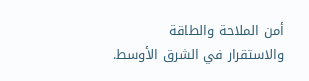أمن الملاحة والطاقة والاستقرار في الشرق الأوسط.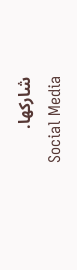شاركها.
Social Media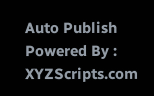Auto Publish Powered By : XYZScripts.com